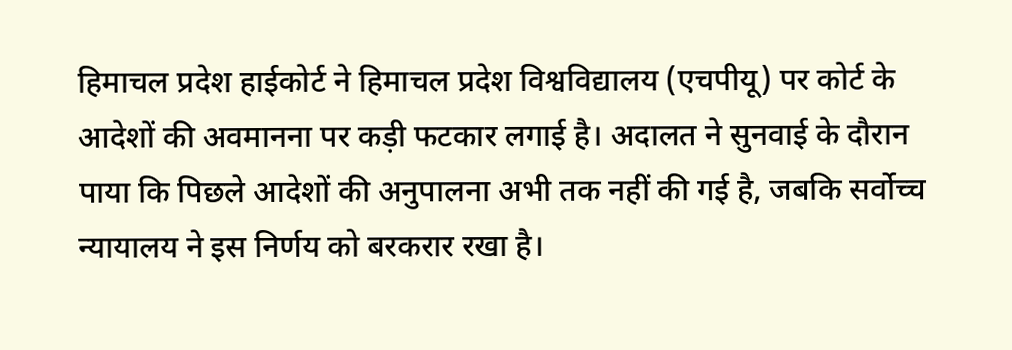हिमाचल प्रदेश हाईकोर्ट ने हिमाचल प्रदेश विश्वविद्यालय (एचपीयू) पर कोर्ट के आदेशों की अवमानना पर कड़ी फटकार लगाई है। अदालत ने सुनवाई के दौरान पाया कि पिछले आदेशों की अनुपालना अभी तक नहीं की गई है, जबकि सर्वोच्च न्यायालय ने इस निर्णय को बरकरार रखा है।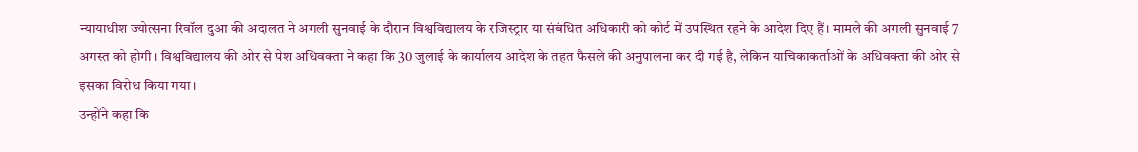न्यायाधीश ज्योत्सना रिवॉल दुआ की अदालत ने अगली सुनवाई के दौरान विश्वविद्यालय के रजिस्ट्रार या संबंधित अधिकारी को कोर्ट में उपस्थित रहने के आदेश दिए हैं। मामले की अगली सुनवाई 7 अगस्त को होगी। विश्वविद्यालय की ओर से पेश अधिवक्ता ने कहा कि 30 जुलाई के कार्यालय आदेश के तहत फैसले की अनुपालना कर दी गई है, लेकिन याचिकाकर्ताओं के अधिवक्ता की ओर से इसका विरोध किया गया।
उन्होंने कहा कि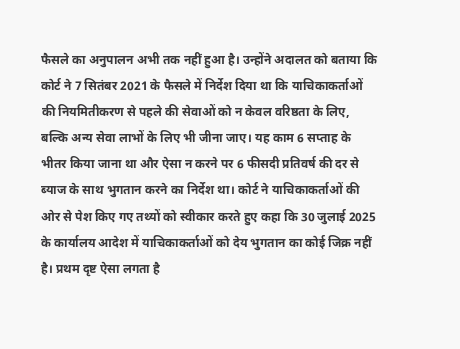फैसले का अनुपालन अभी तक नहीं हुआ है। उन्होंने अदालत को बताया कि कोर्ट ने 7 सितंबर 2021 के फैसले में निर्देश दिया था कि याचिकाकर्ताओं की नियमितीकरण से पहले की सेवाओं को न केवल वरिष्ठता के लिए, बल्कि अन्य सेवा लाभों के लिए भी जीना जाए। यह काम 6 सप्ताह के भीतर किया जाना था और ऐसा न करने पर 6 फीसदी प्रतिवर्ष की दर से ब्याज के साथ भुगतान करने का निर्देश था। कोर्ट ने याचिकाकर्ताओं की ओर से पेश किए गए तथ्यों को स्वीकार करते हुए कहा कि 30 जुलाई 2025 के कार्यालय आदेश में याचिकाकर्ताओं को देय भुगतान का कोई जिक्र नहीं है। प्रथम दृष्ट ऐसा लगता है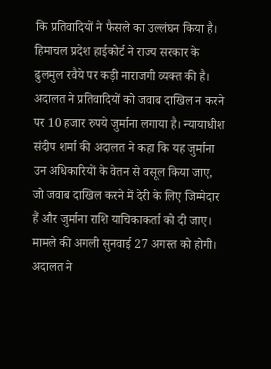कि प्रतिवादियों ने फैसले का उल्लंघन किया है।
हिमाचल प्रदेश हाईकोर्ट ने राज्य सरकार के ढुलमुल रवैये पर कड़ी नाराजगी व्यक्त की है। अदालत ने प्रतिवादियों को जवाब दाखिल न करने पर 10 हजार रुपये जुर्माना लगाया है। न्यायाधीश संदीप शर्मा की अदालत ने कहा कि यह जुर्माना उन अधिकारियों के वेतन से वसूल किया जाए, जो जवाब दाखिल करने में देरी के लिए जिम्मेदार हैं और जुर्माना राशि याचिकाकर्ता को दी जाए। मामले की अगली सुनवाई 27 अगस्त को होगी। अदालत ने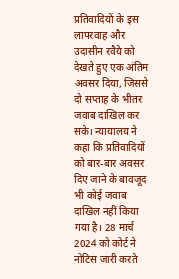प्रतिवादियों के इस लापरवाह और उदासीन रवैये को देखते हुए एक अंतिम अवसर दिया, जिससे दो सप्ताह के भीतर जवाब दाखिल कर सके। न्यायालय ने कहा कि प्रतिवादियों को बार-बार अवसर दिए जाने के बावजूद भी कोई जवाब दाखिल नहीं किया गया है। 28 मार्च 2024 को कोर्ट ने नोटिस जारी करते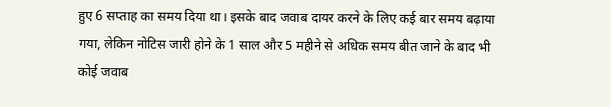हुए 6 सप्ताह का समय दिया था। इसके बाद जवाब दायर करने के लिए कई बार समय बढ़ाया गया, लेकिन नोटिस जारी होने के 1 साल और 5 महीने से अधिक समय बीत जाने के बाद भी कोई जवाब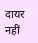दायर नहीं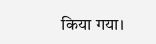किया गया।